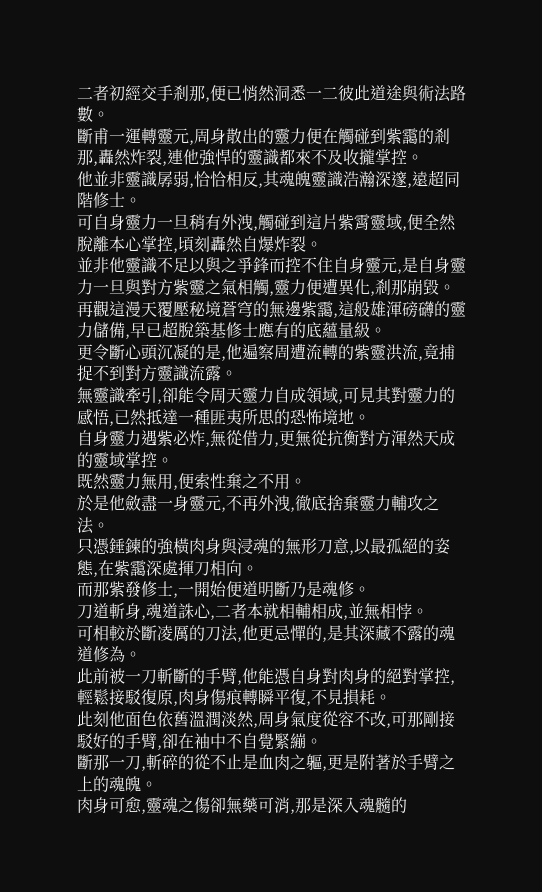二者初經交手剎那,便已悄然洞悉一二彼此道途與術法路數。
斷甫一運轉靈元,周身散出的靈力便在觸碰到紫靄的剎那,轟然炸裂,連他強悍的靈識都來不及收攏掌控。
他並非靈識孱弱,恰恰相反,其魂魄靈識浩瀚深邃,遠超同階修士。
可自身靈力一旦稍有外洩,觸碰到這片紫霄靈域,便全然脫離本心掌控,頃刻轟然自爆炸裂。
並非他靈識不足以與之爭鋒而控不住自身靈元,是自身靈力一旦與對方紫靈之氣相觸,靈力便遭異化,剎那崩毀。
再觀這漫天覆壓秘境蒼穹的無邊紫靄,這般雄渾磅礴的靈力儲備,早已超脫築基修士應有的底蘊量級。
更令斷心頭沉凝的是,他遍察周遭流轉的紫靈洪流,竟捕捉不到對方靈識流露。
無靈識牽引,卻能令周天靈力自成領域,可見其對靈力的感悟,已然抵達一種匪夷所思的恐怖境地。
自身靈力遇紫必炸,無從借力,更無從抗衡對方渾然天成的靈域掌控。
既然靈力無用,便索性棄之不用。
於是他斂盡一身靈元,不再外洩,徹底捨棄靈力輔攻之法。
只憑錘鍊的強橫肉身與浸魂的無形刀意,以最孤絕的姿態,在紫靄深處揮刀相向。
而那紫發修士,一開始便道明斷乃是魂修。
刀道斬身,魂道誅心,二者本就相輔相成,並無相悖。
可相較於斷凌厲的刀法,他更忌憚的,是其深藏不露的魂道修為。
此前被一刀斬斷的手臂,他能憑自身對肉身的絕對掌控,輕鬆接駁復原,肉身傷痕轉瞬平復,不見損耗。
此刻他面色依舊溫潤淡然,周身氣度從容不改,可那剛接駁好的手臂,卻在袖中不自覺緊繃。
斷那一刀,斬碎的從不止是血肉之軀,更是附著於手臂之上的魂魄。
肉身可愈,靈魂之傷卻無藥可消,那是深入魂髓的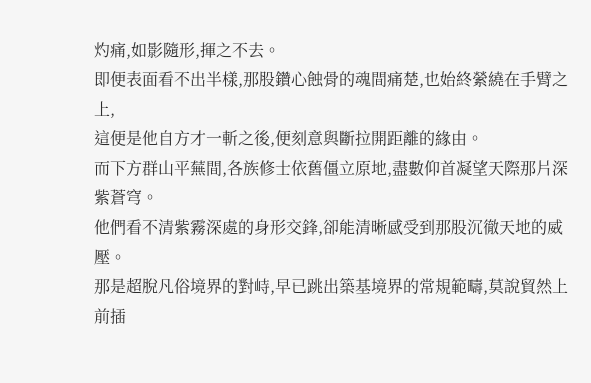灼痛,如影隨形,揮之不去。
即便表面看不出半樣,那股鑽心蝕骨的魂間痛楚,也始終縈繞在手臂之上,
這便是他自方才一斬之後,便刻意與斷拉開距離的緣由。
而下方群山平蕪間,各族修士依舊僵立原地,盡數仰首凝望天際那片深紫蒼穹。
他們看不清紫霧深處的身形交鋒,卻能清晰感受到那股沉徹天地的威壓。
那是超脫凡俗境界的對峙,早已跳出築基境界的常規範疇,莫說貿然上前插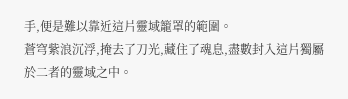手,便是難以靠近這片靈域籠罩的範圍。
蒼穹紫浪沉浮,掩去了刀光,藏住了魂息,盡數封入這片獨屬於二者的靈域之中。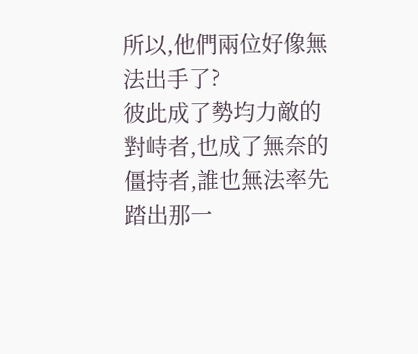所以,他們兩位好像無法出手了?
彼此成了勢均力敵的對峙者,也成了無奈的僵持者,誰也無法率先踏出那一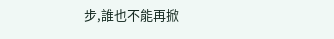步,誰也不能再掀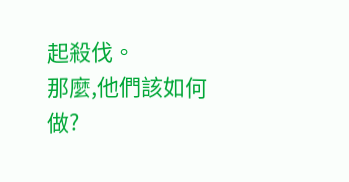起殺伐。
那麼,他們該如何做?